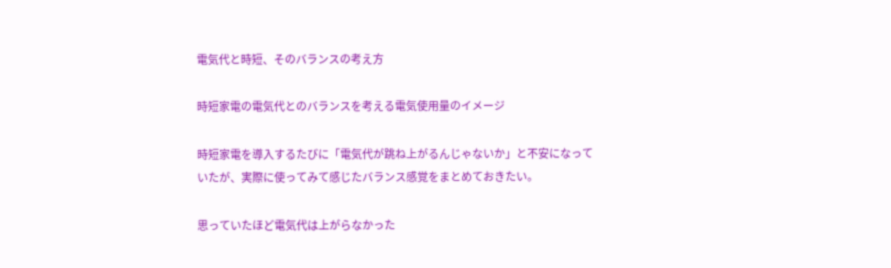電気代と時短、そのバランスの考え方

時短家電の電気代とのバランスを考える電気使用量のイメージ

時短家電を導入するたびに「電気代が跳ね上がるんじゃないか」と不安になっていたが、実際に使ってみて感じたバランス感覚をまとめておきたい。

思っていたほど電気代は上がらなかった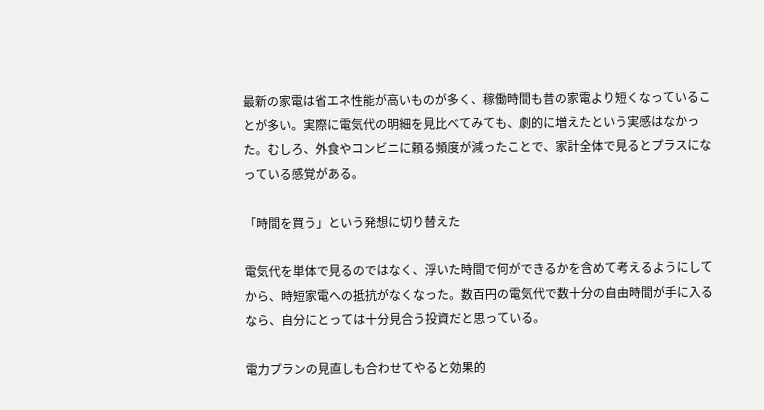最新の家電は省エネ性能が高いものが多く、稼働時間も昔の家電より短くなっていることが多い。実際に電気代の明細を見比べてみても、劇的に増えたという実感はなかった。むしろ、外食やコンビニに頼る頻度が減ったことで、家計全体で見るとプラスになっている感覚がある。

「時間を買う」という発想に切り替えた

電気代を単体で見るのではなく、浮いた時間で何ができるかを含めて考えるようにしてから、時短家電への抵抗がなくなった。数百円の電気代で数十分の自由時間が手に入るなら、自分にとっては十分見合う投資だと思っている。

電力プランの見直しも合わせてやると効果的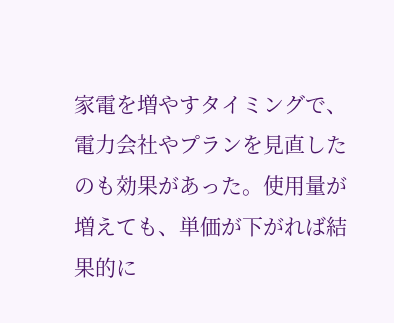家電を増やすタイミングで、電力会社やプランを見直したのも効果があった。使用量が増えても、単価が下がれば結果的に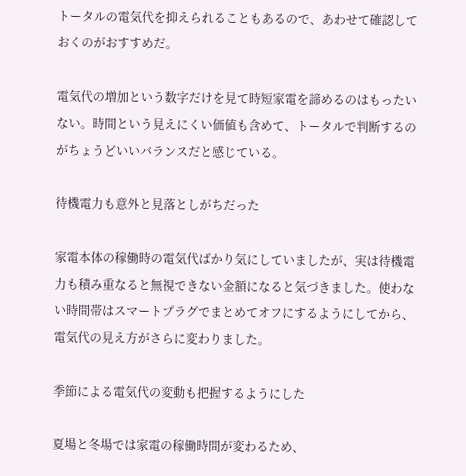トータルの電気代を抑えられることもあるので、あわせて確認しておくのがおすすめだ。

電気代の増加という数字だけを見て時短家電を諦めるのはもったいない。時間という見えにくい価値も含めて、トータルで判断するのがちょうどいいバランスだと感じている。

待機電力も意外と見落としがちだった

家電本体の稼働時の電気代ばかり気にしていましたが、実は待機電力も積み重なると無視できない金額になると気づきました。使わない時間帯はスマートプラグでまとめてオフにするようにしてから、電気代の見え方がさらに変わりました。

季節による電気代の変動も把握するようにした

夏場と冬場では家電の稼働時間が変わるため、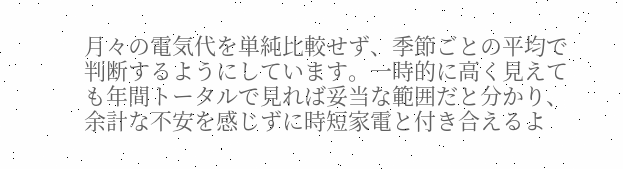月々の電気代を単純比較せず、季節ごとの平均で判断するようにしています。一時的に高く見えても年間トータルで見れば妥当な範囲だと分かり、余計な不安を感じずに時短家電と付き合えるよ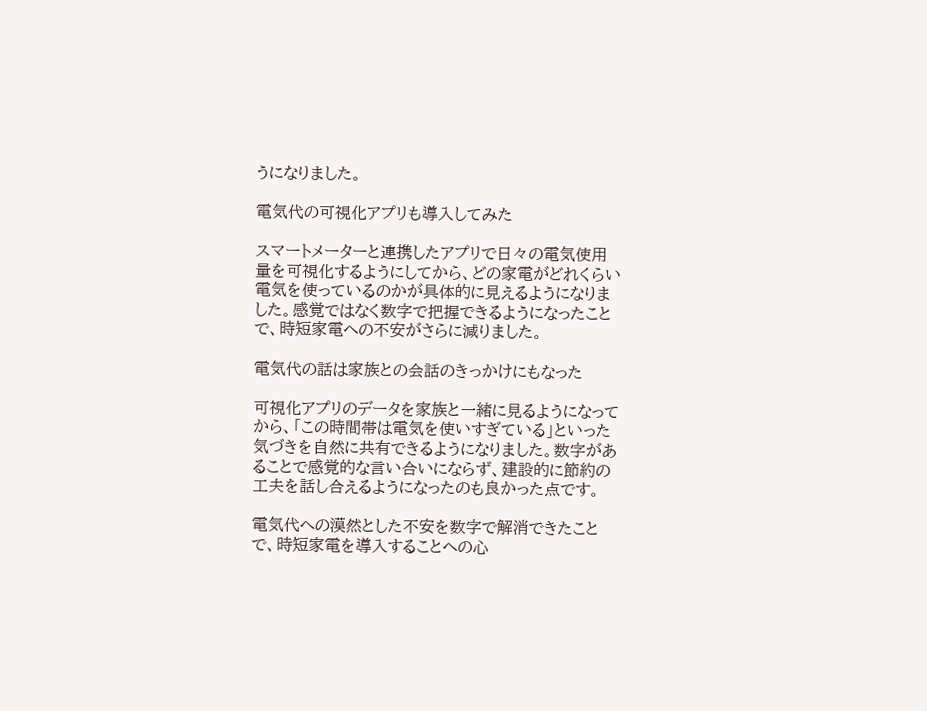うになりました。

電気代の可視化アプリも導入してみた

スマートメーターと連携したアプリで日々の電気使用量を可視化するようにしてから、どの家電がどれくらい電気を使っているのかが具体的に見えるようになりました。感覚ではなく数字で把握できるようになったことで、時短家電への不安がさらに減りました。

電気代の話は家族との会話のきっかけにもなった

可視化アプリのデータを家族と一緒に見るようになってから、「この時間帯は電気を使いすぎている」といった気づきを自然に共有できるようになりました。数字があることで感覚的な言い合いにならず、建設的に節約の工夫を話し合えるようになったのも良かった点です。

電気代への漠然とした不安を数字で解消できたことで、時短家電を導入することへの心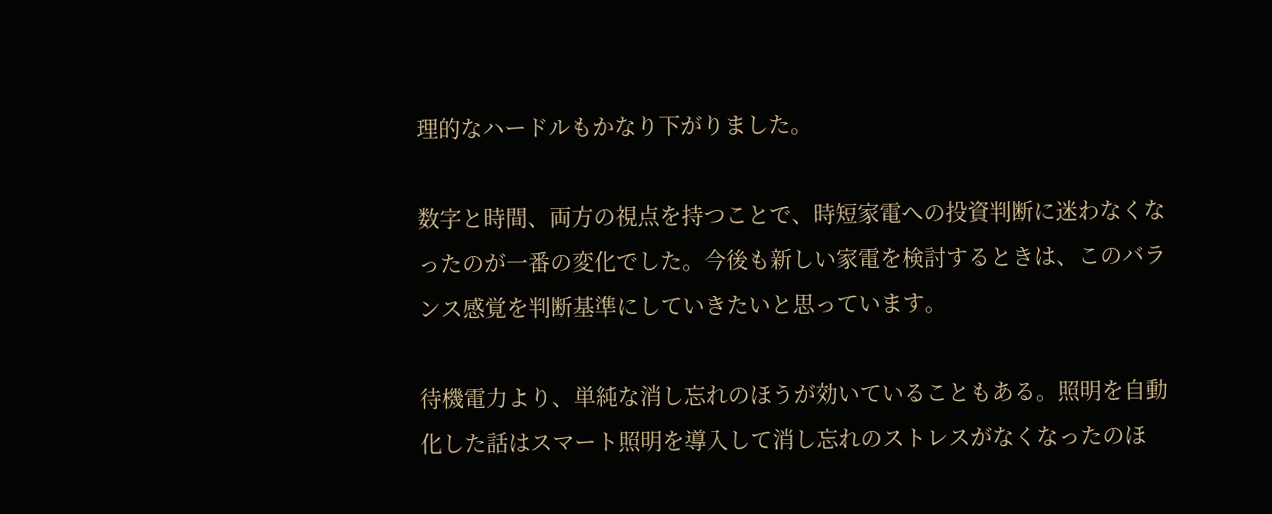理的なハードルもかなり下がりました。

数字と時間、両方の視点を持つことで、時短家電への投資判断に迷わなくなったのが一番の変化でした。今後も新しい家電を検討するときは、このバランス感覚を判断基準にしていきたいと思っています。

待機電力より、単純な消し忘れのほうが効いていることもある。照明を自動化した話はスマート照明を導入して消し忘れのストレスがなくなったのほ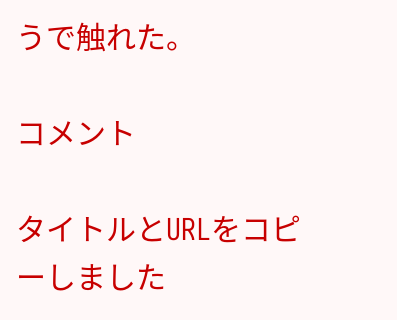うで触れた。

コメント

タイトルとURLをコピーしました